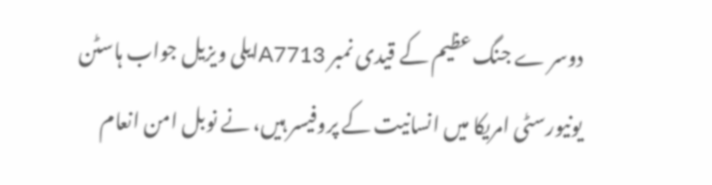دوسر ے جنگ عظیم کے قیدی نمبر A7713ایلی ویزیل جواب ہاسٹن یونیورسٹی امریکا میں انسانیت کے پروفیسر ہیں، نے نوبل امن انعام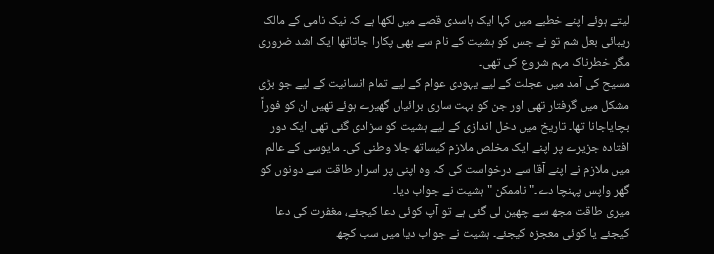لیتے ہوئے اپنے خطبے میں کہا ایک ہاسدی قصے میں لکھا ہے کہ نیک نامی کے مالک ریبائی بعل شم تو نے جس کو ہشیت کے نام سے بھی پکارا جاتاتھا ایک اشد ضروری مگر خطرناک مہم شروع کی تھی۔
مسیح کی آمد میں عجلت کے لیے یہودی عوام کے لیے تمام انسانیت کے لیے جو بڑی مشکل میں گرفتار تھی اور جن کو بہت ساری برائیاں گھیرے ہوئے تھیں ان کو فوراً بچایاجانا تھا۔ تاریخ میں دخل اندازی کے لیے ہشیت کو سزادی گئی تھی ایک دور افتادہ جزیرے پر اپنے ایک مخلص ملازم کیساتھ جلا وطنی کی۔ مایوسی کے عالم میں ملازم نے اپنے آقا سے درخواست کی کہ وہ اپنی پر اسرار طاقت سے دونوں کو گھر واپس پہنچا دے۔"ناممکن "ہشیت نے جواب دیا۔
میری طاقت مجھ سے چھین لی گئی ہے تو آپ کوئی دعا کیجئے، مغفرت کی دعا کیجئے یا کوئی معجزہ کیجئے۔ ہشیت نے جواب دیا میں سب کچھ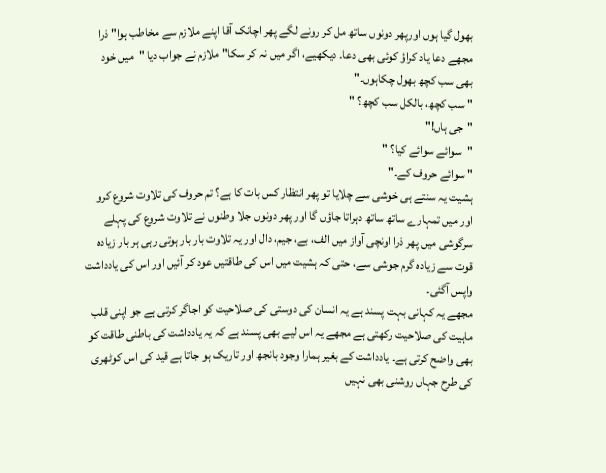بھول گیا ہوں اورپھر دونوں ساتھ مل کر رونے لگے پھر اچانک آقا اپنے ملازم سے مخاطب ہوا" ذرا مجھے دعا یاد کراؤ کوئی بھی دعا۔ دیکھیے، اگر میں نہ کر سکا" ملازم نے جواب دیا "میں خود بھی سب کچھ بھول چکاہوں۔"
" سب کچھ، بالکل سب کچھ؟ "
"جی ہاں!"
"سوائے سوائے کیا؟ "
" سوائے حروف کے۔"
ہشیت یہ سنتے ہی خوشی سے چلایا تو پھر انتظار کس بات کا ہے؟ تم حروف کی تلاوت شروع کرو اور میں تمہارے ساتھ ساتھ دہراتا جاؤں گا اور پھر دونوں جلا وطنوں نے تلاوت شروع کی پہلے سرگوشی میں پھر ذرا اونچی آواز میں الف، بے، جیم، دال اور یہ تلاوت بار بار ہوتی رہی ہر بار زیادہ قوت سے زیادہ گرم جوشی سے، حتی کہ ہشیت میں اس کی طاقتیں عود کر آئیں اور اس کی یادداشت واپس آگئی۔
مجھے یہ کہانی بہت پسند ہے یہ انسان کی دوستی کی صلاحیت کو اجاگر کرتی ہے جو اپنی قلب ماہیت کی صلاحیت رکھتی ہے مجھے یہ اس لیے بھی پسند ہے کہ یہ یادداشت کی باطنی طاقت کو بھی واضح کرتی ہے۔ یادداشت کے بغیر ہمارا وجود بانجھ اور تاریک ہو جاتا ہے قید کی اس کوٹھری کی طرح جہاں روشنی بھی نہیں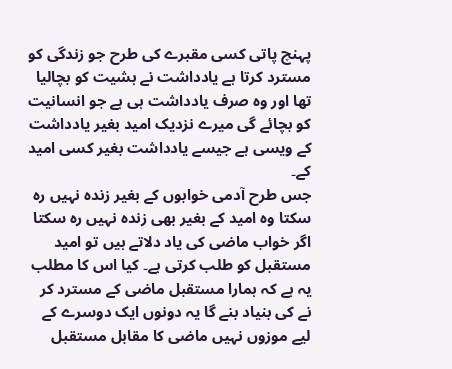پہنچ پاتی کسی مقبرے کی طرح جو زندگی کو مسترد کرتا ہے یادداشت نے ہشیت کو بچالیا تھا اور وہ صرف یادداشت ہی ہے جو انسانیت کو بچائے گی میرے نزدیک امید بغیر یادداشت کے ویسی ہے جیسے یادداشت بغیر کسی امید کے۔
جس طرح آدمی خوابوں کے بغیر زندہ نہیں رہ سکتا وہ امید کے بغیر بھی زندہ نہیں رہ سکتا اگر خواب ماضی کی یاد دلاتے ہیں تو امید مستقبل کو طلب کرتی ہے۔ کیا اس کا مطلب یہ ہے کہ ہمارا مستقبل ماضی کے مسترد کر نے کی بنیاد بنے گا یہ دونوں ایک دوسرے کے لیے موزوں نہیں ماضی کا مقابل مستقبل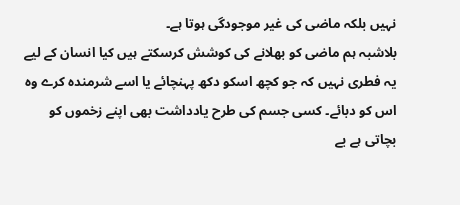نہیں بلکہ ماضی کی غیر موجودگی ہوتا ہے۔
بلاشبہ ہم ماضی کو بھلانے کی کوشش کرسکتے ہیں کیا انسان کے لیے یہ فطری نہیں کہ جو کچھ اسکو دکھ پہنچائے یا اسے شرمندہ کرے وہ اس کو دبائے۔ کسی جسم کی طرح یادداشت بھی اپنے زخموں کو بچاتی ہے بے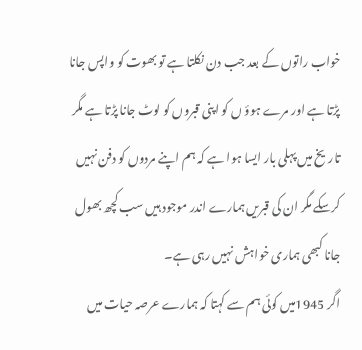خواب راتوں کے بعد جب دن نکلتا ہے تو بھوت کو واپس جانا پڑتا ہے اور مرے ہوؤ ں کو اپنی قبروں کو لوٹ جانا پڑتا ہے مگر تاریخ میں پہلی بار ایسا ہوا ہے کہ ہم اپنے مردوں کو دفن نہیں کرسکے مگر ان کی قبریں ہمارے اندر موجود ہیں سب کچھ بھول جانا کبھی ہماری خواہش نہیں رہی ہے۔
اگر 1945میں کوئی ہم سے کہتا کہ ہمارے عرصہ حیات میں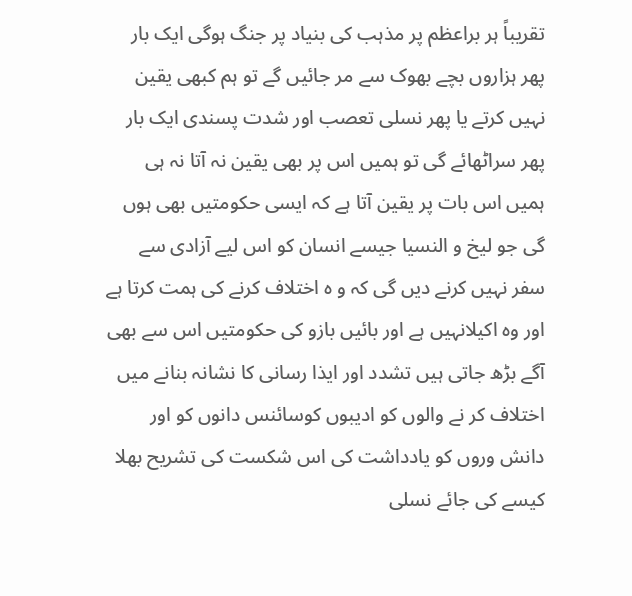تقریباً ہر براعظم پر مذہب کی بنیاد پر جنگ ہوگی ایک بار پھر ہزاروں بچے بھوک سے مر جائیں گے تو ہم کبھی یقین نہیں کرتے یا پھر نسلی تعصب اور شدت پسندی ایک بار پھر سراٹھائے گی تو ہمیں اس پر بھی یقین نہ آتا نہ ہی ہمیں اس بات پر یقین آتا ہے کہ ایسی حکومتیں بھی ہوں گی جو لیخ و النسیا جیسے انسان کو اس لیے آزادی سے سفر نہیں کرنے دیں گی کہ و ہ اختلاف کرنے کی ہمت کرتا ہے اور وہ اکیلانہیں ہے اور بائیں بازو کی حکومتیں اس سے بھی آگے بڑھ جاتی ہیں تشدد اور ایذا رسانی کا نشانہ بنانے میں اختلاف کر نے والوں کو ادیبوں کوسائنس دانوں کو اور دانش وروں کو یادداشت کی اس شکست کی تشریح بھلا کیسے کی جائے نسلی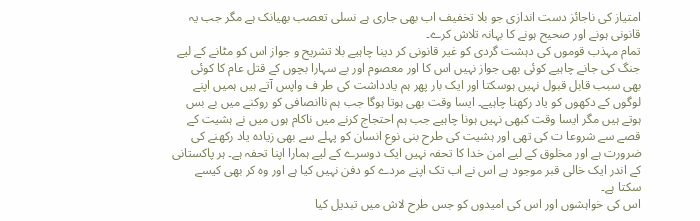امتیاز کی ناجائز دست اندازی جو بلا تخفیف اب بھی جاری ہے نسلی تعصب بھیانک ہے مگر جب یہ قانونی ہونے اور صحیح ہونے کا بہانہ تلاش کرے۔
تمام مہذب قوموں کی دہشت گردی کو غیر قانونی کر دینا چاہیے بلا تشریح و جواز اس کو مٹانے کے لیے جنگ کی جانے چاہیے کوئی بھی جواز نہیں اس کا اور معصوم اور بے سہارا بچوں کے قتل عام کا کوئی بھی سبب قابل قبول نہیں ہوسکتا اور ایک بار پھر ہم یادداشت کی طر ف واپس آتے ہیں ہمیں اپنے لوگوں کے دکھوں کو یاد رکھنا چاہیے۔ ایسا وقت بھی ہوتا ہوگا جب ہم ناانصافی کو روکنے میں بے بس ہوتے ہیں مگر ایسا وقت کبھی نہیں ہونا چاہیے جب ہم احتجاج کرنے میں ناکام ہوں میں نے ہشیت کے قصے سے شروعا ت کی تھی اور ہشیت کی طرح بنی نوع انسان کو پہلے سے بھی زیادہ یاد رکھنے کی ضرورت ہے اور مخلوق کے لیے امن خدا کا تحفہ نہیں ایک دوسرے کے لیے ہمارا اپنا تحفہ ہے۔ ہر پاکستانی کے اندر ایک خالی قبر موجود ہے اس نے اب تک اپنے مردے کو دفن نہیں کیا ہے اور وہ کر بھی کیسے سکتا ہے۔
اس کی خواہشوں اور اس کی امیدوں کو جس طرح لاش میں تبدیل کیا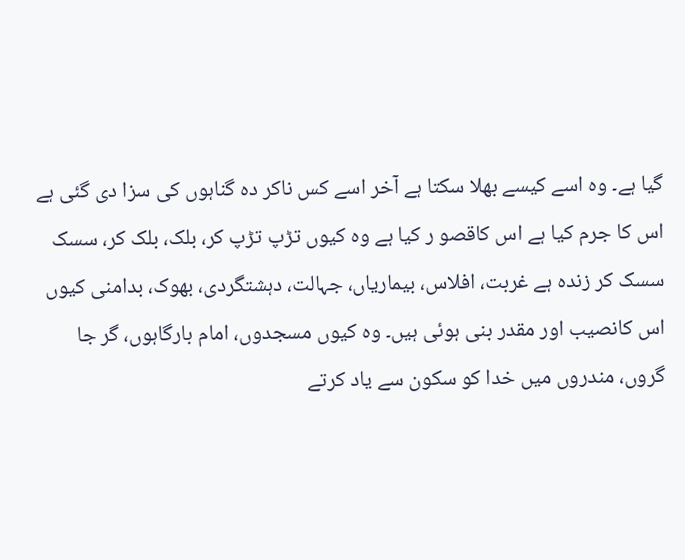گیا ہے۔ وہ اسے کیسے بھلا سکتا ہے آخر اسے کس ناکر دہ گناہوں کی سزا دی گئی ہے اس کا جرم کیا ہے اس کاقصو ر کیا ہے وہ کیوں تڑپ تڑپ کر، بلک، بلک کر، سسک سسک کر زندہ ہے غربت، افلاس، بیماریاں، جہالت، دہشتگردی، بھوک، بدامنی کیوں اس کانصیب اور مقدر بنی ہوئی ہیں۔ وہ کیوں مسجدوں، امام بارگاہوں، گر جا گروں، مندروں میں خدا کو سکون سے یاد کرتے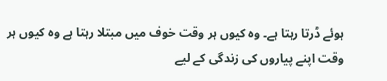ہوئے ڈرتا رہتا ہے۔ وہ کیوں ہر وقت خوف میں مبتلا رہتا ہے وہ کیوں ہر وقت اپنے پیاروں کی زندگی کے لیے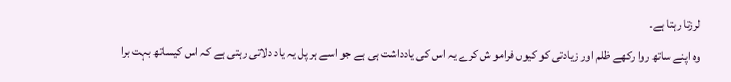لرزتا رہتا ہے۔
وہ اپنے ساتھ روا رکھے ظلم اور زیادتی کو کیوں فرامو ش کرے یہ اس کی یادداشت ہی ہے جو اسے ہر پل یہ یاد دلاتی رہتی ہے کہ اس کیساتھ بہت برا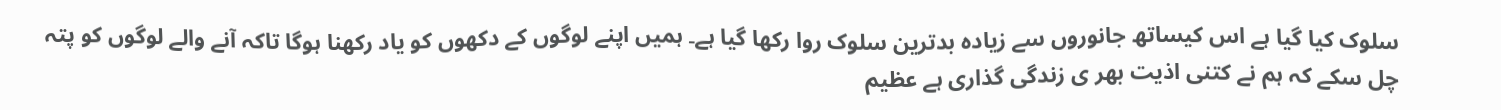سلوک کیا گیا ہے اس کیساتھ جانوروں سے زیادہ بدترین سلوک روا رکھا گیا ہے۔ ہمیں اپنے لوگوں کے دکھوں کو یاد رکھنا ہوگا تاکہ آنے والے لوگوں کو پتہ چل سکے کہ ہم نے کتنی اذیت بھر ی زندگی گذاری ہے عظیم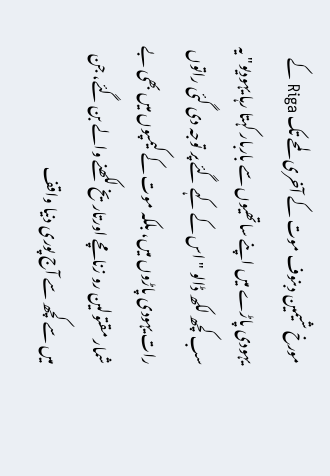مورخ شیمین دبنوف موت کے آخری لمحے تک Riga کے یہودی پاڑے میں اپنے ساتھیوں سے باربار کہتا رہا یہودیو" یہ سب کچھ لکھ ڈالو " اس کے کہے گئے پر توجہ دی گئی راتوں رات یہودی پاڑوں میں، بلکہ موت کے کیمپوں میں بھی بے شمار مقتولین رو زنامچے اورتاریخ لکھنے والے بن گئے، جن میں سے کچھ سے آج پوری دنیا واقف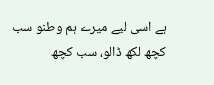ہے اسی لیے میرے ہم وطنو سب کچھ لکھ ڈالو، سب کچھ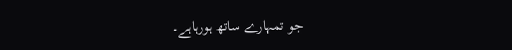جو تمہارے ساتھ ہورہاہے۔